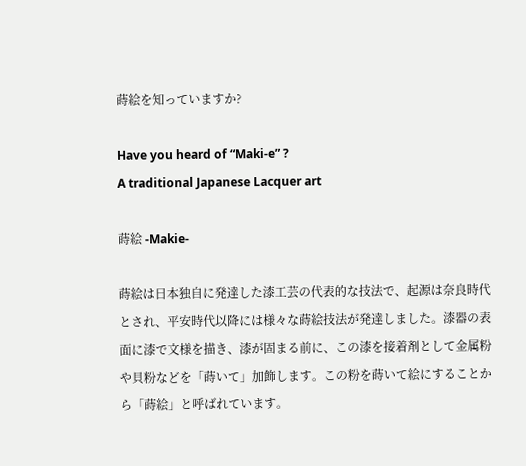蒔絵を知っていますか?

Have you heard of “Maki-e” ?
A traditional Japanese Lacquer art

蒔絵 -Makie-

蒔絵は日本独自に発達した漆工芸の代表的な技法で、起源は奈良時代とされ、平安時代以降には様々な蒔絵技法が発達しました。漆器の表面に漆で文様を描き、漆が固まる前に、この漆を接着剤として金属粉や貝粉などを「蒔いて」加飾します。この粉を蒔いて絵にすることから「蒔絵」と呼ばれています。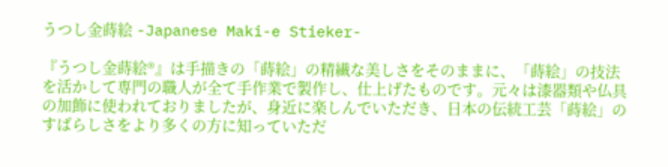うつし金蒔絵 -Japanese Maki-e Stieker-

『うつし金蒔絵®』は手描きの「蒔絵」の精繊な美しさをそのままに、「蒔絵」の技法を活かして専門の職人が全て手作業で製作し、仕上げたものです。元々は漆器類や仏具の加飾に使われておりましたが、身近に楽しんでいただき、日本の伝統工芸「蒔絵」のすばらしさをより多くの方に知っていただ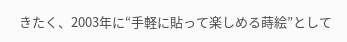きたく、2003年に“手軽に貼って楽しめる蒔絵”として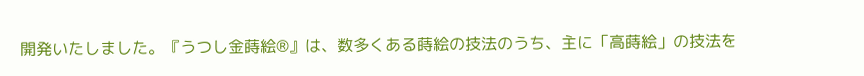開発いたしました。『うつし金蒔絵®』は、数多くある蒔絵の技法のうち、主に「高蒔絵」の技法を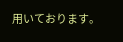用いております。